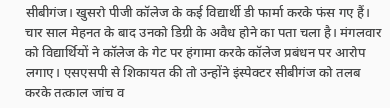सीबीगंज। खुसरो पीजी कॉलेज के कई विद्यार्थी डी फार्मा करके फंस गए हैं। चार साल मेहनत के बाद उनको डिग्री के अवैध होने का पता चला है। मंगलवार को विद्यार्थियों ने कॉलेज के गेट पर हंगामा करके कॉलेज प्रबंधन पर आरोप लगाए। एसएसपी से शिकायत की तो उन्होंने इंस्पेक्टर सीबीगंज को तलब करके तत्काल जांच व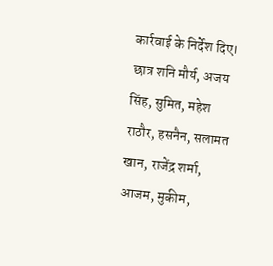कार्रवाई के निर्देश दिए।
छात्र शनि मौर्य, अजय सिंह, सुमित, महेश राठौर, हसनैन, सलामत खान, राजेंद्र शर्मा, आजम, मुकीम,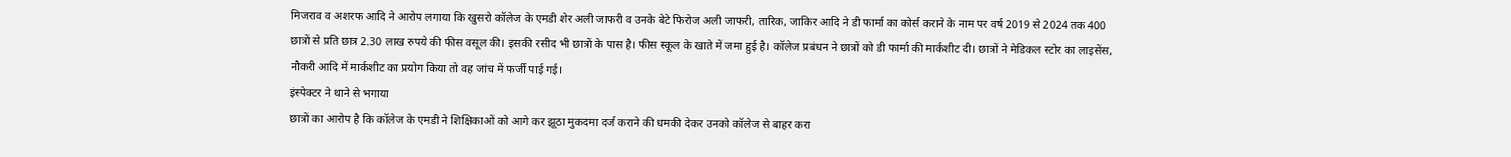मिजराव व अशरफ आदि ने आरोप लगाया कि खुसरो कॉलेज के एमडी शेर अली जाफरी व उनके बेटे फिरोज अली जाफरी, तारिक, जाकिर आदि ने डी फार्मा का कोर्स कराने के नाम पर वर्ष 2019 से 2024 तक 400 छात्रों से प्रति छात्र 2.30 लाख रुपये की फीस वसूल की। इसकी रसीद भी छात्रों के पास है। फीस स्कूल के खाते में जमा हुई है। कॉलेज प्रबंधन ने छात्रों को डी फार्मा की मार्कशीट दी। छात्रों ने मेडिकल स्टोर का लाइसेंस, नौकरी आदि में मार्कशीट का प्रयोग किया तो वह जांच में फर्जी पाई गई।
इंस्पेक्टर ने थाने से भगाया
छात्रों का आरोप है कि कॉलेज के एमडी ने शिक्षिकाओं को आगे कर झूठा मुकदमा दर्ज कराने की धमकी देकर उनको कॉलेज से बाहर करा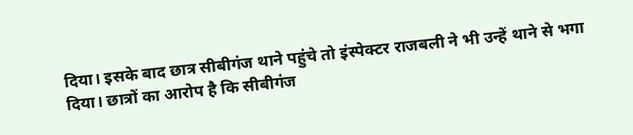दिया। इसके बाद छात्र सीबीगंज थाने पहुंचे तो इंस्पेक्टर राजबली ने भी उन्हें थाने से भगा दिया। छात्रों का आरोप है कि सीबीगंज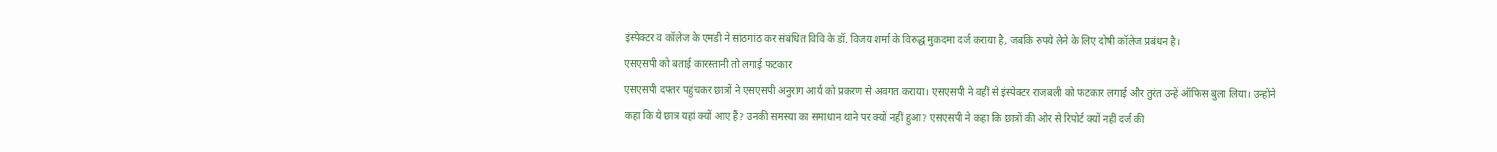इंस्पेक्टर व कॉलेज के एमडी ने सांठगांठ कर संबंधित विवि के डॉ. विजय शर्मा के विरुद्ध मुकदमा दर्ज कराया है, जबकि रुपये लेने के लिए दोषी कॉलेज प्रबंधन है।
एसएसपी को बताई कारस्तानी तो लगाई फटकार
एसएसपी दफ्तर पहुंचकर छात्रों ने एसएसपी अनुराग आर्य को प्रकरण से अवगत कराया। एसएसपी ने वहीं से इंस्पेक्टर राजबली को फटकार लगाई और तुरंत उन्हें ऑफिस बुला लिया। उन्होंने कहा कि ये छात्र यहां क्यों आए हैं? उनकी समस्या का समाधान थाने पर क्यों नहीं हुआ? एसएसपी ने कहा कि छात्रों की ओर से रिपोर्ट क्यों नहीं दर्ज की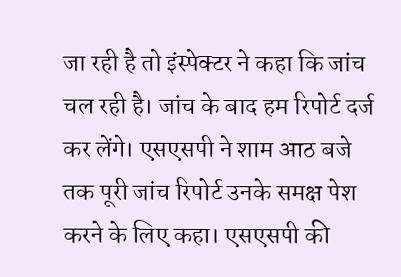जा रही है तो इंस्पेक्टर ने कहा कि जांच चल रही है। जांच के बाद हम रिपोर्ट दर्ज कर लेंगे। एसएसपी ने शाम आठ बजे तक पूरी जांच रिपोर्ट उनके समक्ष पेश करने के लिए कहा। एसएसपी की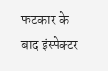फटकार के बाद इंस्पेक्टर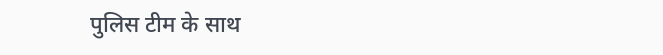पुलिस टीम के साथ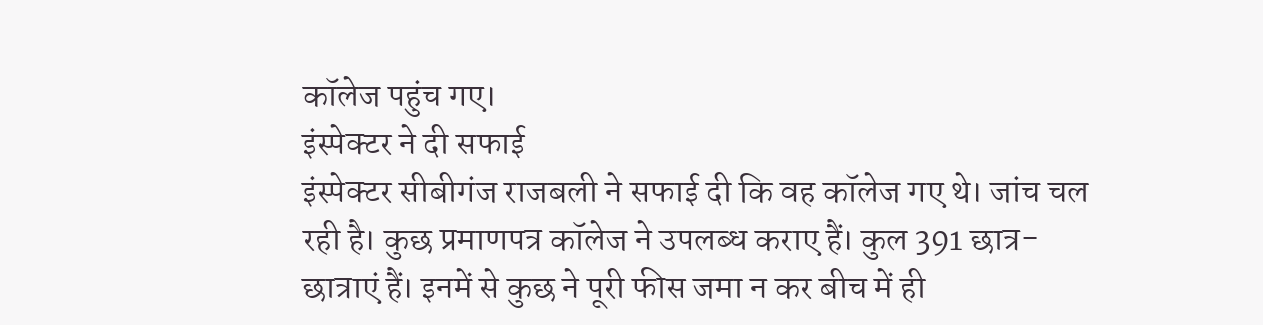कॉलेज पहुंच गए।
इंस्पेक्टर ने दी सफाई
इंस्पेक्टर सीबीगंज राजबली ने सफाई दी कि वह कॉलेज गए थे। जांच चल रही है। कुछ प्रमाणपत्र कॉलेज ने उपलब्ध कराए हैं। कुल 391 छात्र-छात्राएं हैं। इनमें से कुछ ने पूरी फीस जमा न कर बीच में ही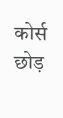कोर्स छोड़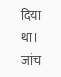दिया था। जांच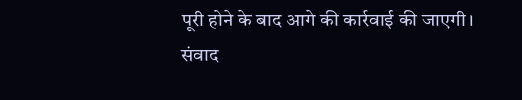पूरी होने के बाद आगे की कार्रवाई की जाएगी। संवाद